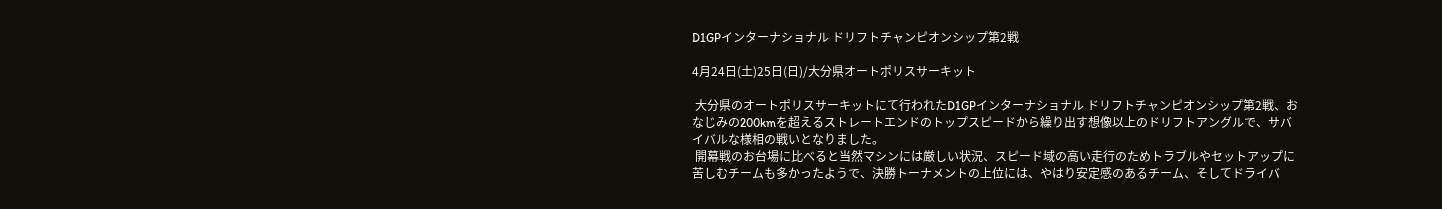D1GPインターナショナル ドリフトチャンピオンシップ第2戦

4月24日(土)25日(日)/大分県オートポリスサーキット

 大分県のオートポリスサーキットにて行われたD1GPインターナショナル ドリフトチャンピオンシップ第2戦、おなじみの200kmを超えるストレートエンドのトップスピードから繰り出す想像以上のドリフトアングルで、サバイバルな様相の戦いとなりました。
 開幕戦のお台場に比べると当然マシンには厳しい状況、スピード域の高い走行のためトラブルやセットアップに苦しむチームも多かったようで、決勝トーナメントの上位には、やはり安定感のあるチーム、そしてドライバ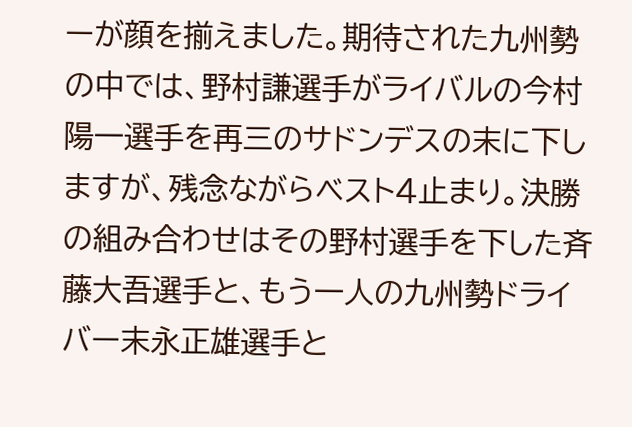ーが顔を揃えました。期待された九州勢の中では、野村謙選手がライバルの今村陽一選手を再三のサドンデスの末に下しますが、残念ながらベスト4止まり。決勝の組み合わせはその野村選手を下した斉藤大吾選手と、もう一人の九州勢ドライバー末永正雄選手と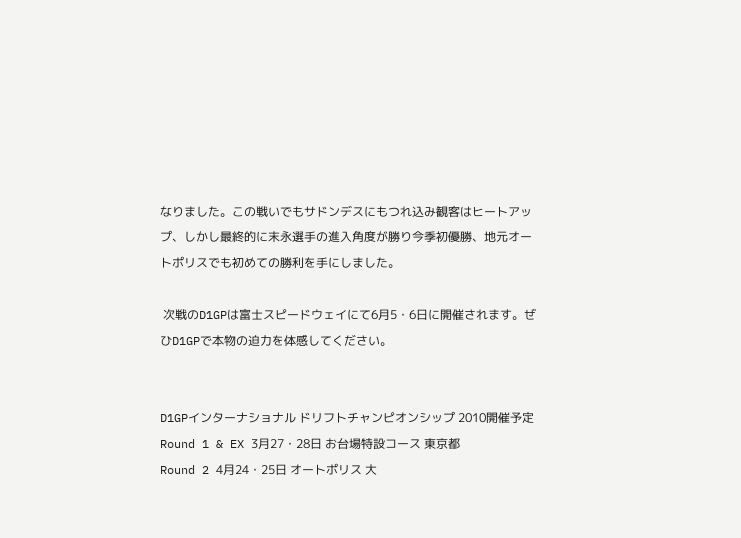なりました。この戦いでもサドンデスにもつれ込み観客はヒートアップ、しかし最終的に末永選手の進入角度が勝り今季初優勝、地元オートポリスでも初めての勝利を手にしました。

 次戦のD1GPは富士スピードウェイにて6月5・6日に開催されます。ぜひD1GPで本物の迫力を体感してください。


D1GPインターナショナル ドリフトチャンピオンシップ 2010開催予定
Round 1 & EX 3月27・28日 お台場特設コース 東京都
Round 2 4月24・25日 オートポリス 大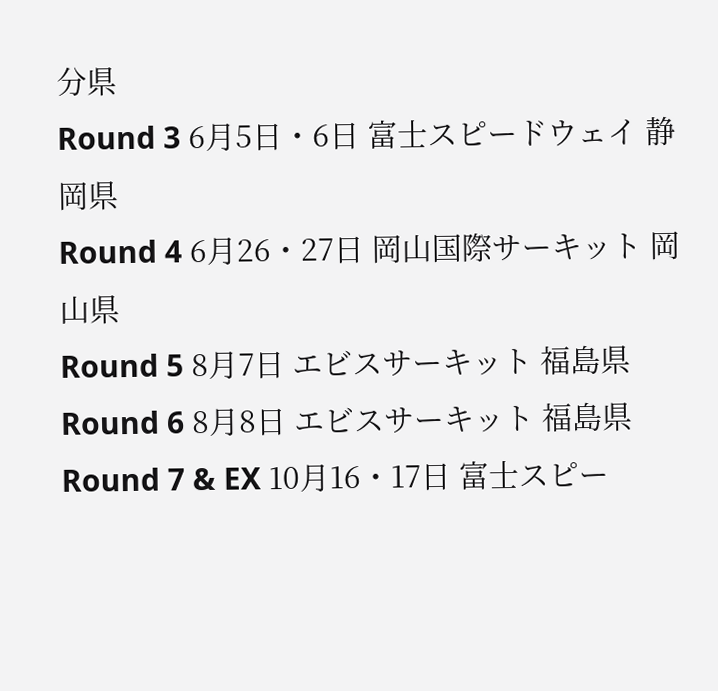分県
Round 3 6月5日・6日 富士スピードウェイ 静岡県
Round 4 6月26・27日 岡山国際サーキット 岡山県
Round 5 8月7日 エビスサーキット 福島県
Round 6 8月8日 エビスサーキット 福島県
Round 7 & EX 10月16・17日 富士スピー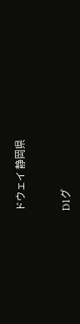ドウェイ 静岡県


D1グ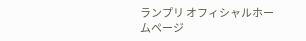ランプリ オフィシャルホームページ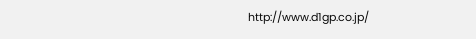http://www.d1gp.co.jp/